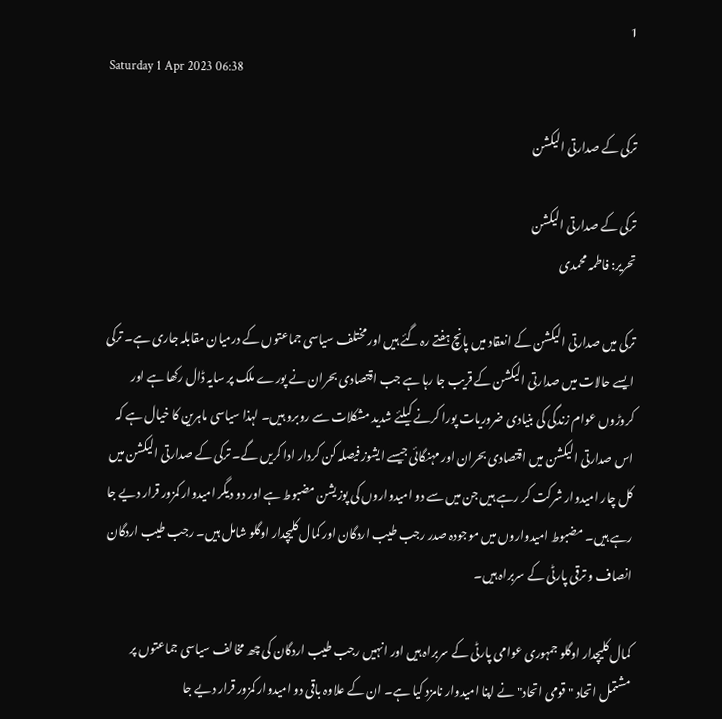1
Saturday 1 Apr 2023 06:38

ترکی کے صدارتی الیکشن

ترکی کے صدارتی الیکشن
تحریر: فاطمہ محمدی

ترکی میں صدارتی الیکشن کے انعقاد میں پانچ ہفتے رہ گئے ہیں اور مختلف سیاسی جماعتوں کے درمیان مقابلہ جاری ہے۔ ترکی ایسے حالات میں صدارتی الیکشن کے قریب جا رہا ہے جب اقتصادی بحران نے پورے ملک پر سایہ ڈال رکھا ہے اور کروڑوں عوام زندگی کی بنیادی ضروریات پورا کرنے کیلئے شدید مشکلات سے روبرو ہیں۔ لہذا سیاسی ماہرین کا خیال ہے کہ اس صدارتی الیکشن میں اقتصادی بحران اور مہنگائی جیسے ایشوز فیصلہ کن کردار ادا کریں گے۔ ترکی کے صدارتی الیکشن میں کل چار امیدوار شرکت کر رہے ہیں جن میں سے دو امیدواروں کی پوزیشن مضبوط ہے اور دو دیگر امیدوار کمزور قرار دیے جا رہے ہیں۔ مضبوط امیدواروں میں موجودہ صدر رجب طیب اردگان اور کمال کلیچدار اوگلو شامل ہیں۔ رجب طیب اردگان انصاف و ترقی پارٹی کے سربراہ ہیں۔

کمال کلیچدار اوگلو جمہوری عوامی پارٹی کے سربراہ ہیں اور انہیں رجب طیب اردگان کی چھ مخالف سیاسی جماعتوں پر مشتمل اتحاد "قومی اتحاد" نے اپنا امیدوار نامزد کیا ہے۔ ان کے علاوہ باقی دو امیدوار کمزور قرار دیے جا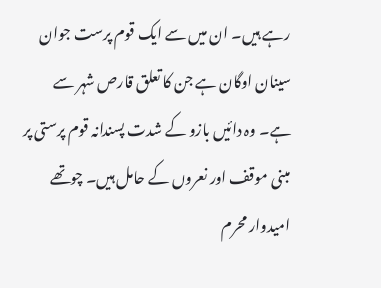رہے ہیں۔ ان میں سے ایک قوم پرست جوان سینان اوگان ہے جن کا تعلق قارص شہر سے ہے۔ وہ دائیں بازو کے شدت پسندانہ قوم پرستی پر مبنی موقف اور نعروں کے حامل ہیں۔ چوتھے امیدوار محرم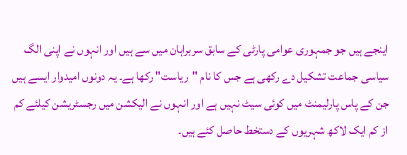اینجے ہیں جو جمہوری عوامی پارٹی کے سابق سربراہان میں سے ہیں اور انہوں نے اپنی الگ سیاسی جماعت تشکیل دے رکھی ہے جس کا نام "ریاست" رکھا ہے۔ یہ دونوں امیدوار ایسے ہیں جن کے پاس پارلیمنٹ میں کوئی سیٹ نہیں ہے اور انہوں نے الیکشن میں رجسٹریشن کیلئے کم از کم ایک لاکھ شہریوں کے دستخط حاصل کئے ہیں۔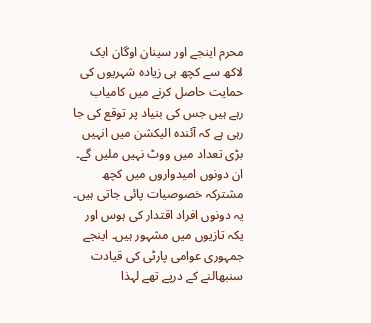محرم اینجے اور سینان اوگان ایک لاکھ سے کچھ ہی زیادہ شہریوں کی حمایت حاصل کرنے میں کامیاب رہے ہیں جس کی بنیاد پر توقع کی جا رہی ہے کہ آئندہ الیکشن میں انہیں بڑی تعداد میں ووٹ نہیں ملیں گے۔ ان دونوں امیدواروں میں کچھ مشترکہ خصوصیات پائی جاتی ہیں۔ یہ دونوں افراد اقتدار کی ہوس اور یکہ تازیوں میں مشہور ہیں۔ اینجے جمہوری عوامی پارٹی کی قیادت سنبھالنے کے درپے تھے لہذا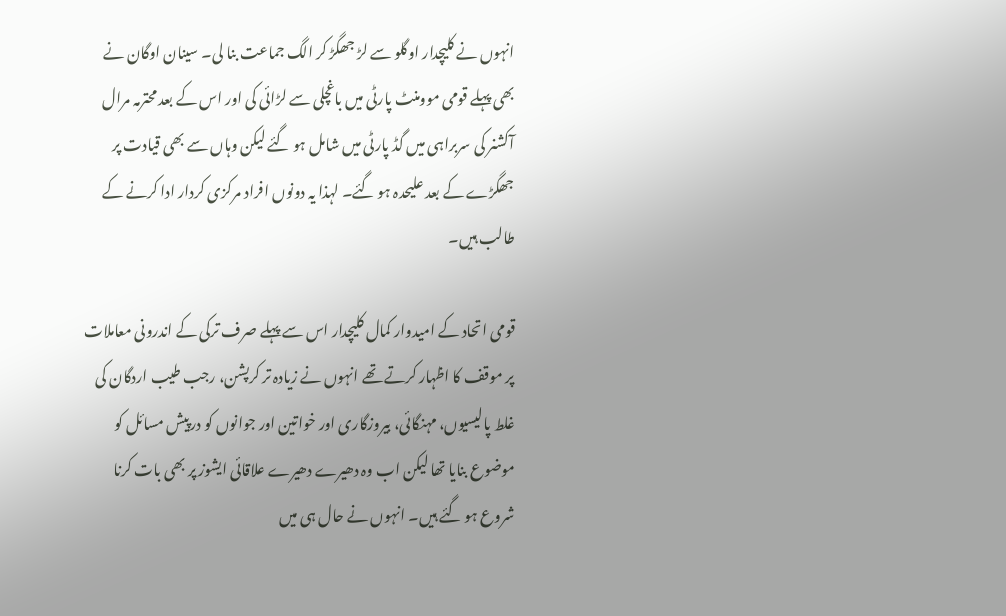انہوں نے کلیچدار اوگلو سے لڑ جھگڑ کر الگ جماعت بنا لی۔ سینان اوگان نے بھی پہلے قومی موومنٹ پارٹی میں باغچلی سے لڑائی کی اور اس کے بعد محترمہ مرال آکشنر کی سربراہی میں گڈ پارٹی میں شامل ہو گئے لیکن وہاں سے بھی قیادت پر جھگڑے کے بعد علیحدہ ہو گئے۔ لہذا یہ دونوں افراد مرکزی کردار ادا کرنے کے طالب ہیں۔

قومی اتحاد کے امیدوار کمال کلیچدار اس سے پہلے صرف ترکی کے اندرونی معاملات پر موقف کا اظہار کرتے تھے انہوں نے زیادہ تر کرپشن، رجب طیب اردگان کی غلط پالیسیوں، مہنگائی، بیروزگاری اور خواتین اور جوانوں کو درپیش مسائل کو موضوع بنایا تھا لیکن اب وہ دھیرے دھیرے علاقائی ایشوز پر بھی بات کرنا شروع ہو گئے ہیں۔ انہوں نے حال ہی میں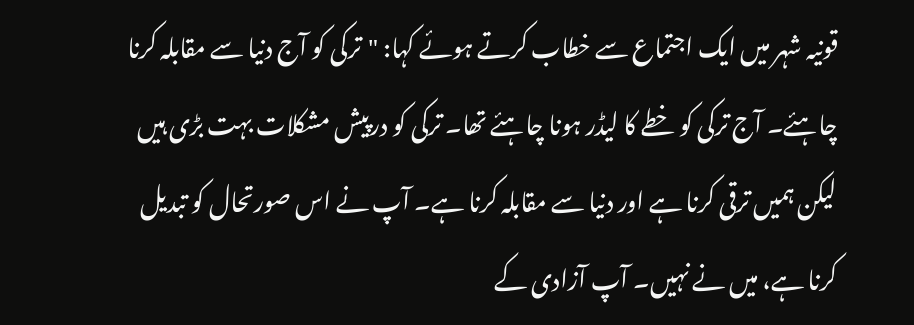قونیہ شہر میں ایک اجتماع سے خطاب کرتے ہوئے کہا: "ترکی کو آج دنیا سے مقابلہ کرنا چاہئے۔ آج ترکی کو خطے کا لیڈر ہونا چاہئے تھا۔ ترکی کو درپیش مشکلات بہت بڑی ہیں لیکن ہمیں ترقی کرنا ہے اور دنیا سے مقابلہ کرنا ہے۔ آپ نے اس صورتحال کو تبدیل کرنا ہے، میں نے نہیں۔ آپ آزادی کے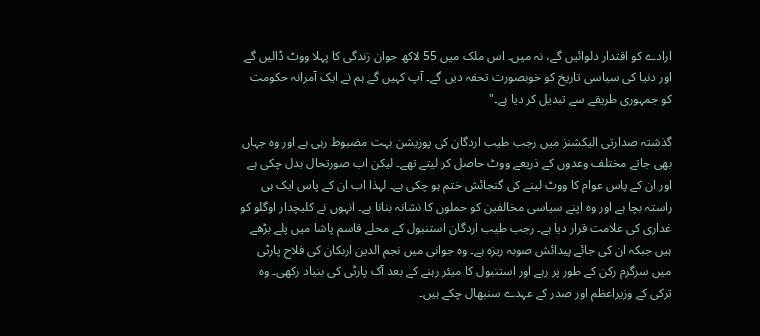ارادے کو اقتدار دلوائیں گے، نہ میں۔ اس ملک میں 55 لاکھ جوان زندگی کا پہلا ووٹ ڈالیں گے اور دنیا کی سیاسی تاریخ کو خوبصورت تحفہ دیں گے۔ آپ کہیں گے ہم نے ایک آمرانہ حکومت کو جمہوری طریقے سے تبدیل کر دیا ہے۔"

گذشتہ صدارتی الیکشنز میں رجب طیب اردگان کی پوزیشن بہت مضبوط رہی ہے اور وہ جہاں بھی جاتے مختلف وعدوں کے ذریعے ووٹ حاصل کر لیتے تھے۔ لیکن اب صورتحال بدل چکی ہے اور ان کے پاس عوام کا ووٹ لینے کی گنجائش ختم ہو چکی ہے۔ لہذا اب ان کے پاس ایک ہی راستہ بچا ہے اور وہ اپنے سیاسی مخالفین کو حملوں کا نشانہ بنانا ہے۔ انہوں نے کلیچدار اوگلو کو غداری کی علامت قرار دیا ہے۔ رجب طیب اردگان استنبول کے محلے قاسم پاشا میں پلے بڑھے ہیں جبکہ ان کی جائے پیدائش صوبہ ریزہ ہے۔ وہ جوانی میں نجم الدین اربکان کی فلاح پارٹی میں سرگرم رکن کے طور پر رہے اور استنبول کا میئر رہنے کے بعد آک پارٹی کی بنیاد رکھی۔ وہ ترکی کے وزیراعظم اور صدر کے عہدے سنبھال چکے ہیں۔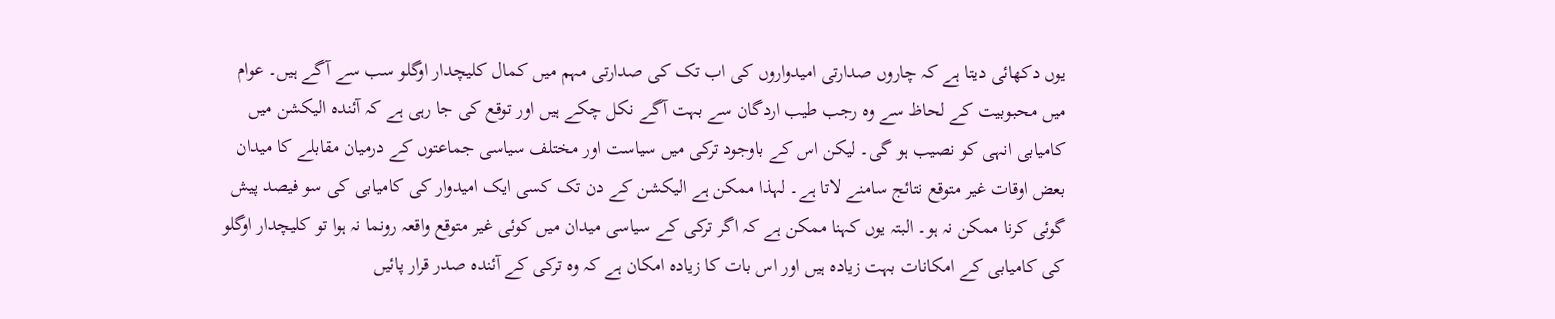یوں دکھائی دیتا ہے کہ چاروں صدارتی امیدواروں کی اب تک کی صدارتی مہم میں کمال کلیچدار اوگلو سب سے آگے ہیں۔ عوام میں محبوبیت کے لحاظ سے وہ رجب طیب اردگان سے بہت آگے نکل چکے ہیں اور توقع کی جا رہی ہے کہ آئندہ الیکشن میں کامیابی انہی کو نصیب ہو گی۔ لیکن اس کے باوجود ترکی میں سیاست اور مختلف سیاسی جماعتوں کے درمیان مقابلے کا میدان بعض اوقات غیر متوقع نتائج سامنے لاتا ہے۔ لہذا ممکن ہے الیکشن کے دن تک کسی ایک امیدوار کی کامیابی کی سو فیصد پیش گوئی کرنا ممکن نہ ہو۔ البتہ یوں کہنا ممکن ہے کہ اگر ترکی کے سیاسی میدان میں کوئی غیر متوقع واقعہ رونما نہ ہوا تو کلیچدار اوگلو کی کامیابی کے امکانات بہت زیادہ ہیں اور اس بات کا زیادہ امکان ہے کہ وہ ترکی کے آئندہ صدر قرار پائیں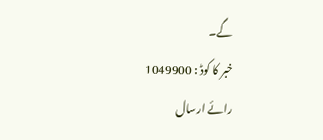گے۔
خبر کا کوڈ : 1049900
رائے ارسال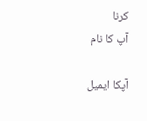کرنا
آپ کا نام

آپکا ایمیل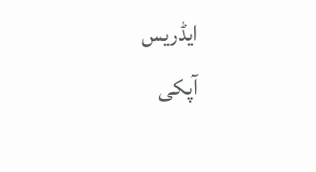ایڈریس
آپکی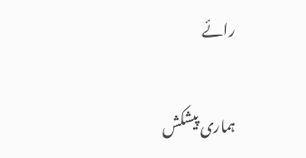رائے

ہماری پیشکش